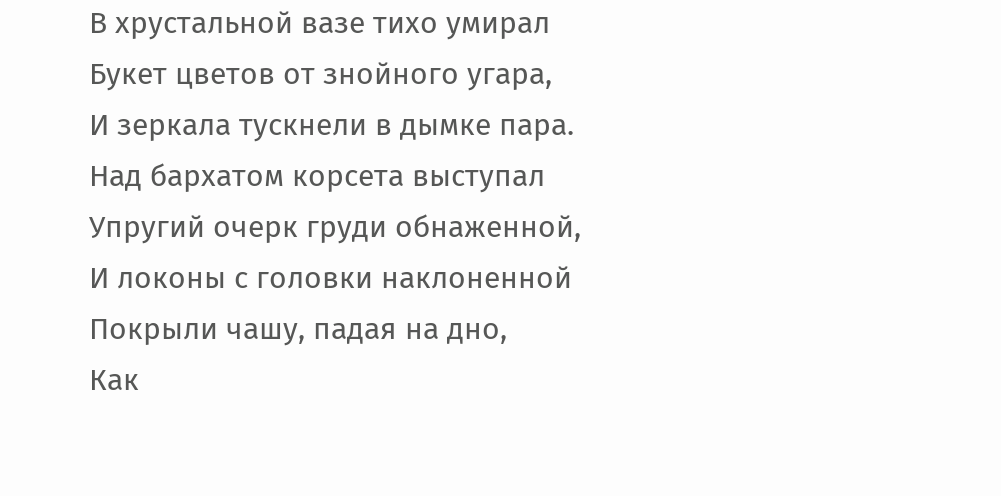В хрустальной вазе тихо умирал
Букет цветов от знойного угара,
И зеркала тускнели в дымке пара.
Над бархатом корсета выступал
Упругий очерк груди обнаженной,
И локоны с головки наклоненной
Покрыли чашу, падая на дно,
Как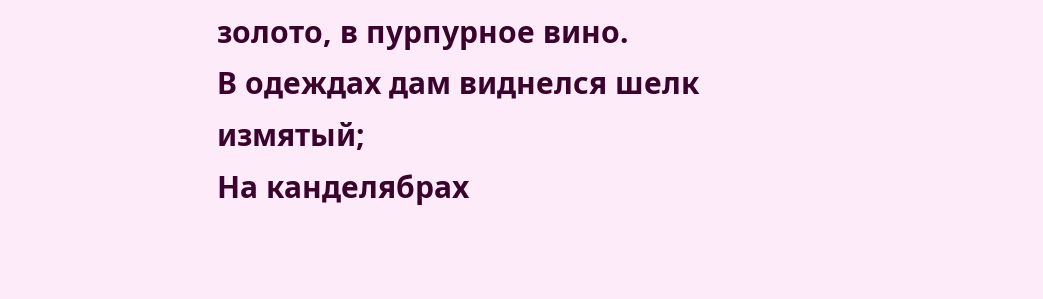золото, в пурпурное вино.
В одеждах дам виднелся шелк измятый;
На канделябрах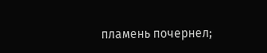пламень почернел;